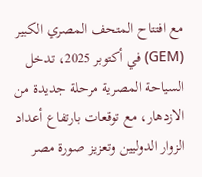مع افتتاح المتحف المصري الكبير (GEM) في أكتوبر 2025، تدخل السياحة المصرية مرحلة جديدة من الازدهار، مع توقعات بارتفاع أعداد الزوار الدوليين وتعزيز صورة مصر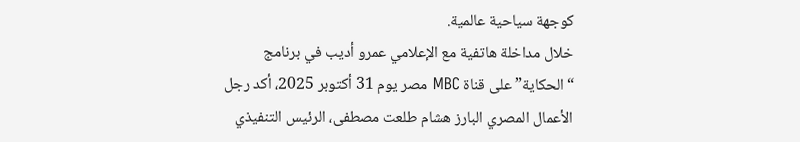كوجهة سياحية عالمية.
خلال مداخلة هاتفية مع الإعلامي عمرو أديب في برنامج “الحكاية” على قناة MBC مصر يوم 31 أكتوبر 2025، أكد رجل الأعمال المصري البارز هشام طلعت مصطفى، الرئيس التنفيذي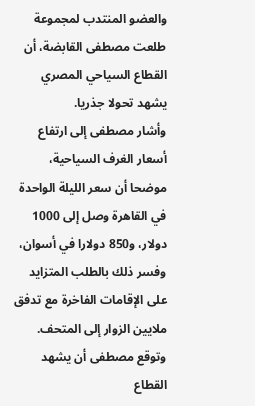والعضو المنتدب لمجموعة طلعت مصطفى القابضة، أن القطاع السياحي المصري يشهد تحولا جذريا.
وأشار مصطفى إلى ارتفاع أسعار الغرف السياحية، موضحا أن سعر الليلة الواحدة في القاهرة وصل إلى 1000 دولار، و850 دولارا في أسوان، وفسر ذلك بالطلب المتزايد على الإقامات الفاخرة مع تدفق ملايين الزوار إلى المتحف.
وتوقع مصطفى أن يشهد القطاع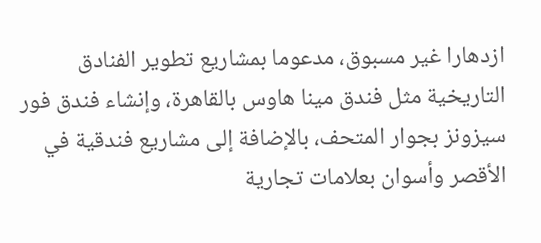ازدهارا غير مسبوق، مدعوما بمشاريع تطوير الفنادق التاريخية مثل فندق مينا هاوس بالقاهرة، وإنشاء فندق فور سيزونز بجوار المتحف، بالإضافة إلى مشاريع فندقية في الأقصر وأسوان بعلامات تجارية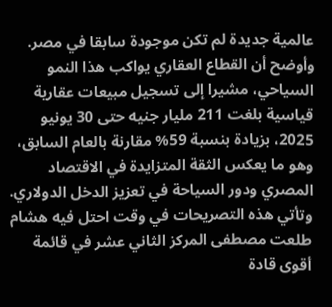عالمية جديدة لم تكن موجودة سابقا في مصر.
وأوضح أن القطاع العقاري يواكب هذا النمو السياحي، مشيرا إلى تسجيل مبيعات عقارية قياسية بلغت 211 مليار جنيه حتى 30 يونيو 2025، بزيادة بنسبة 59% مقارنة بالعام السابق، وهو ما يعكس الثقة المتزايدة في الاقتصاد المصري ودور السياحة في تعزيز الدخل الدولاري.
وتأتي هذه التصريحات في وقت احتل فيه هشام طلعت مصطفى المركز الثاني عشر في قائمة أقوى قادة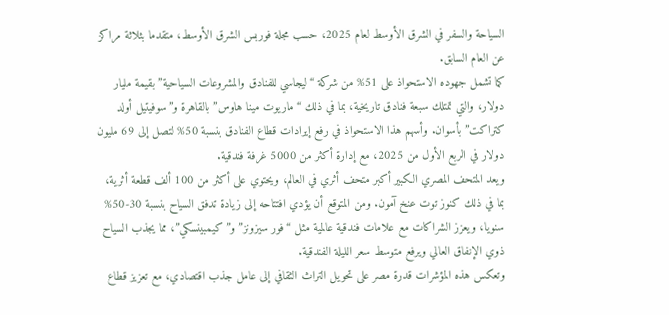السياحة والسفر في الشرق الأوسط لعام 2025، حسب مجلة فوربس الشرق الأوسط، متقدما بثلاثة مراكز عن العام السابق.
كما تشمل جهوده الاستحواذ على 51% من شركة “ليجاسي للفنادق والمشروعات السياحية” بقيمة مليار دولار، والتي تمتلك سبعة فنادق تاريخية، بما في ذلك “ماريوت مينا هاوس” بالقاهرة و”سوفيتيل أولد كتراكت” بأسوان. وأسهم هذا الاستحواذ في رفع إيرادات قطاع الفنادق بنسبة 50% لتصل إلى 69 مليون دولار في الربع الأول من 2025، مع إدارة أكثر من 5000 غرفة فندقية.
ويعد المتحف المصري الكبير أكبر متحف أثري في العالم، ويحتوي على أكثر من 100 ألف قطعة أثرية، بما في ذلك كنوز توت عنخ آمون. ومن المتوقع أن يؤدي افتتاحه إلى زيادة تدفق السياح بنسبة 30-50% سنويا، ويعزز الشراكات مع علامات فندقية عالمية مثل “فور سيزونز” و”كيمبينسكي”، مما يجذب السياح ذوي الإنفاق العالي ويرفع متوسط سعر الليلة الفندقية.
وتعكس هذه المؤشرات قدرة مصر على تحويل التراث الثقافي إلى عامل جذب اقتصادي، مع تعزيز قطاع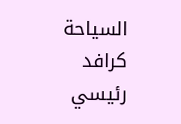السياحة كرافد رئيسي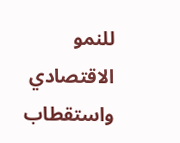للنمو الاقتصادي واستقطاب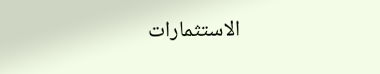الاستثمارات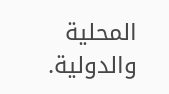المحلية والدولية.